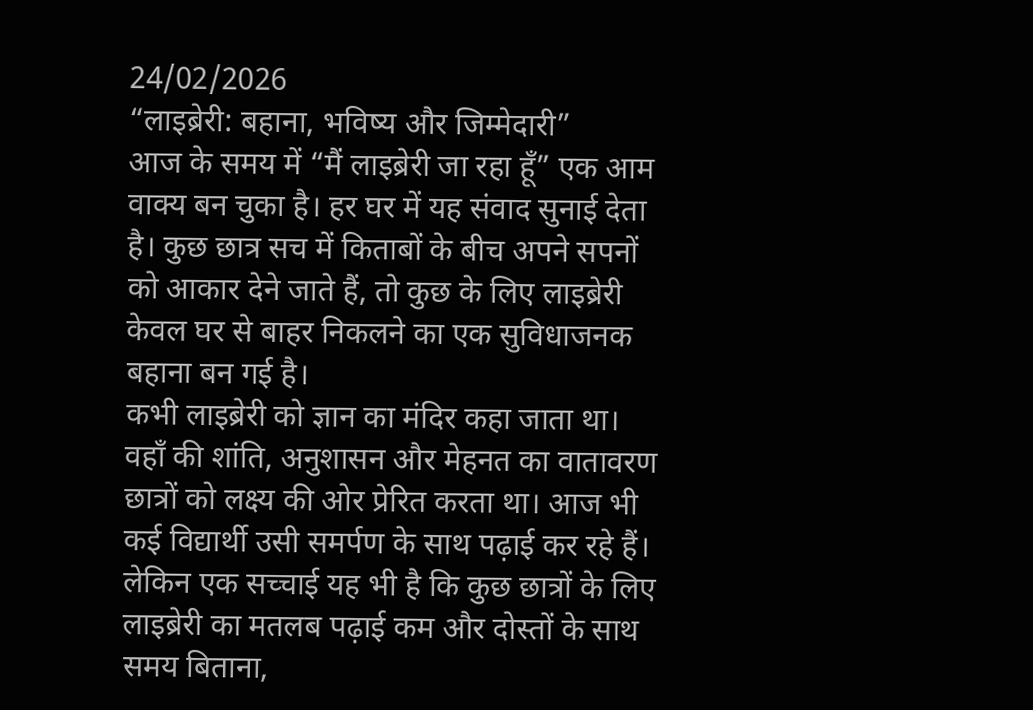24/02/2026
“लाइब्रेरी: बहाना, भविष्य और जिम्मेदारी”
आज के समय में “मैं लाइब्रेरी जा रहा हूँ” एक आम वाक्य बन चुका है। हर घर में यह संवाद सुनाई देता है। कुछ छात्र सच में किताबों के बीच अपने सपनों को आकार देने जाते हैं, तो कुछ के लिए लाइब्रेरी केवल घर से बाहर निकलने का एक सुविधाजनक बहाना बन गई है।
कभी लाइब्रेरी को ज्ञान का मंदिर कहा जाता था। वहाँ की शांति, अनुशासन और मेहनत का वातावरण छात्रों को लक्ष्य की ओर प्रेरित करता था। आज भी कई विद्यार्थी उसी समर्पण के साथ पढ़ाई कर रहे हैं। लेकिन एक सच्चाई यह भी है कि कुछ छात्रों के लिए लाइब्रेरी का मतलब पढ़ाई कम और दोस्तों के साथ समय बिताना,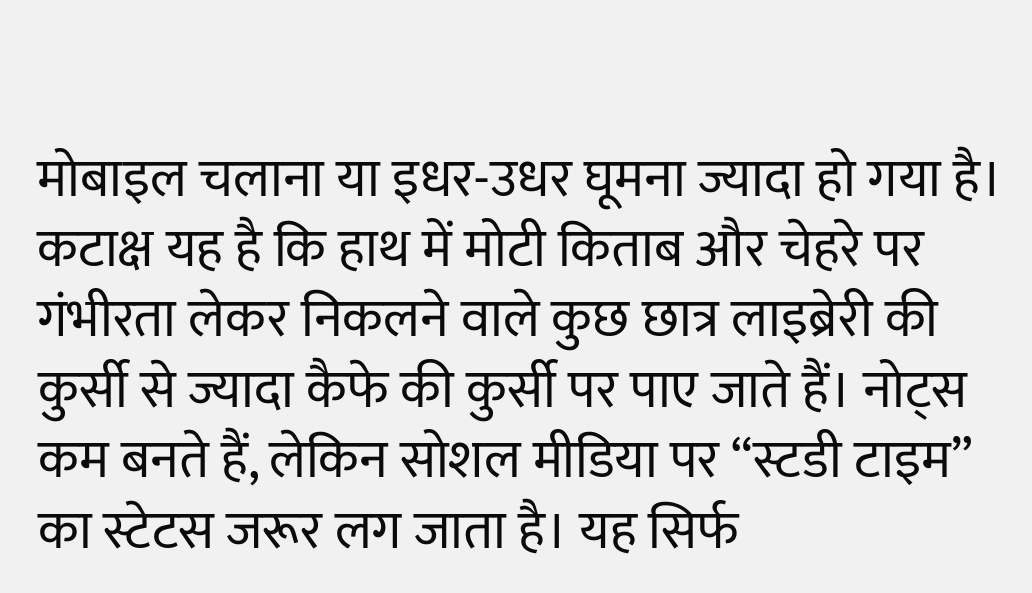मोबाइल चलाना या इधर-उधर घूमना ज्यादा हो गया है।
कटाक्ष यह है कि हाथ में मोटी किताब और चेहरे पर गंभीरता लेकर निकलने वाले कुछ छात्र लाइब्रेरी की कुर्सी से ज्यादा कैफे की कुर्सी पर पाए जाते हैं। नोट्स कम बनते हैं, लेकिन सोशल मीडिया पर “स्टडी टाइम” का स्टेटस जरूर लग जाता है। यह सिर्फ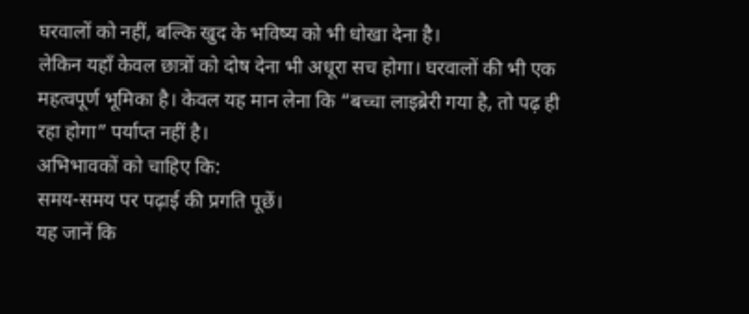घरवालों को नहीं, बल्कि खुद के भविष्य को भी धोखा देना है।
लेकिन यहाँ केवल छात्रों को दोष देना भी अधूरा सच होगा। घरवालों की भी एक महत्वपूर्ण भूमिका है। केवल यह मान लेना कि “बच्चा लाइब्रेरी गया है, तो पढ़ ही रहा होगा” पर्याप्त नहीं है।
अभिभावकों को चाहिए कि:
समय-समय पर पढ़ाई की प्रगति पूछें।
यह जानें कि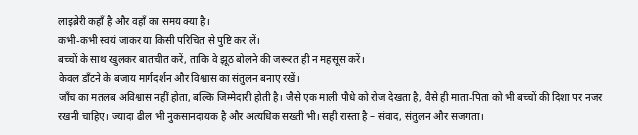लाइब्रेरी कहाँ है और वहाँ का समय क्या है।
कभी-कभी स्वयं जाकर या किसी परिचित से पुष्टि कर लें।
बच्चों के साथ खुलकर बातचीत करें, ताकि वे झूठ बोलने की जरूरत ही न महसूस करें।
केवल डाँटने के बजाय मार्गदर्शन और विश्वास का संतुलन बनाए रखें।
जाँच का मतलब अविश्वास नहीं होता, बल्कि जिम्मेदारी होती है। जैसे एक माली पौधे को रोज देखता है, वैसे ही माता-पिता को भी बच्चों की दिशा पर नजर रखनी चाहिए। ज्यादा ढील भी नुकसानदायक है और अत्यधिक सख्ती भी। सही रास्ता है – संवाद, संतुलन और सजगता।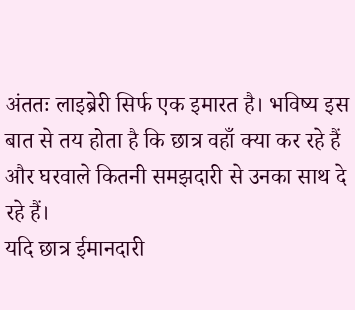अंततः लाइब्रेरी सिर्फ एक इमारत है। भविष्य इस बात से तय होता है कि छात्र वहाँ क्या कर रहे हैं और घरवाले कितनी समझदारी से उनका साथ दे रहे हैं।
यदि छात्र ईमानदारी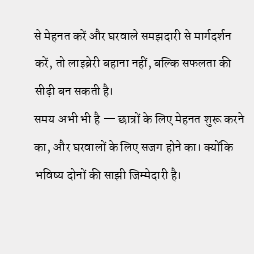से मेहनत करें और घरवाले समझदारी से मार्गदर्शन करें, तो लाइब्रेरी बहाना नहीं, बल्कि सफलता की सीढ़ी बन सकती है।
समय अभी भी है — छात्रों के लिए मेहनत शुरू करने का, और घरवालों के लिए सजग होने का। क्योंकि भविष्य दोनों की साझी जिम्मेदारी है।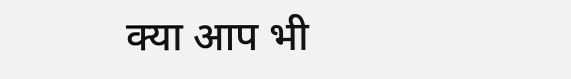क्या आप भी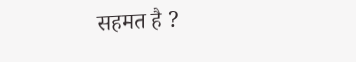सहमत है ?